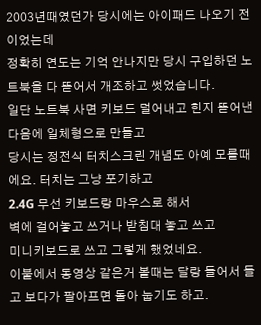2003년때였던가 당시에는 아이패드 나오기 전이었는데
정확히 연도는 기억 안나지만 당시 구입하던 노트북을 다 뜯어서 개조하고 썻었습니다.
일단 노트북 사면 키보드 덜어내고 힌지 뜯어낸다음에 일체형으로 만들고
당시는 정전식 터치스크린 개념도 아예 모를때에요. 터치는 그냥 포기하고
2.4G 무선 키보드랑 마우스로 해서
벽에 걸어놓고 쓰거나 받침대 놓고 쓰고
미니키보드로 쓰고 그렇게 했었네요.
이불에서 동영상 같은거 볼때는 달랑 들어서 들고 보다가 팔아프면 돌아 눕기도 하고.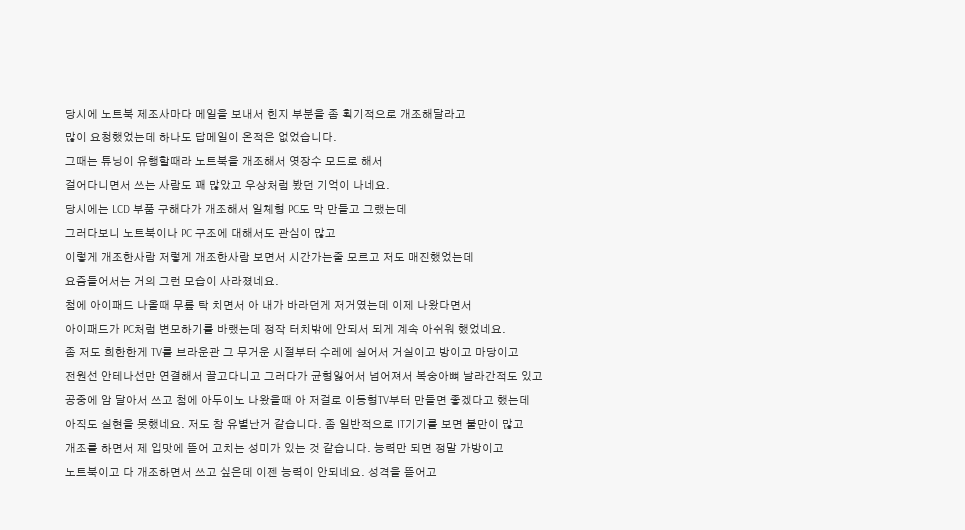당시에 노트북 제조사마다 메일을 보내서 힌지 부분을 좀 획기적으로 개조해달라고
많이 요청했었는데 하나도 답메일이 온적은 없었습니다.
그때는 튜닝이 유행할때라 노트북을 개조해서 엿장수 모드로 해서
걸어다니면서 쓰는 사람도 꽤 많았고 우상처럼 봤던 기억이 나네요.
당시에는 LCD 부품 구해다가 개조해서 일체형 PC도 막 만들고 그랬는데
그러다보니 노트북이나 PC 구조에 대해서도 관심이 많고
이렇게 개조한사람 저렇게 개조한사람 보면서 시간가는줄 모르고 저도 매진했었는데
요즘들어서는 거의 그런 모습이 사라졌네요.
첨에 아이패드 나올때 무릎 탁 치면서 아 내가 바라던게 저거였는데 이제 나왔다면서
아이패드가 PC처럼 변모하기를 바랬는데 정작 터치밖에 안되서 되게 계속 아쉬워 했었네요.
좀 저도 희한한게 TV를 브라운관 그 무거운 시절부터 수레에 실어서 거실이고 방이고 마당이고
전원선 안테나선만 연결해서 끌고다니고 그러다가 균형잃어서 넘어져서 복숭아뼈 날라간적도 있고
공중에 암 달아서 쓰고 첨에 아두이노 나왔을때 아 저걸로 이동형TV부터 만들면 좋겠다고 했는데
아직도 실현을 못했네요. 저도 참 유별난거 같습니다. 좀 일반적으로 IT기기를 보면 불만이 많고
개조를 하면서 제 입맛에 뜯어 고치는 성미가 있는 것 같습니다. 능력만 되면 정말 가방이고
노트북이고 다 개조하면서 쓰고 싶은데 이젠 능력이 안되네요. 성격을 뜯어고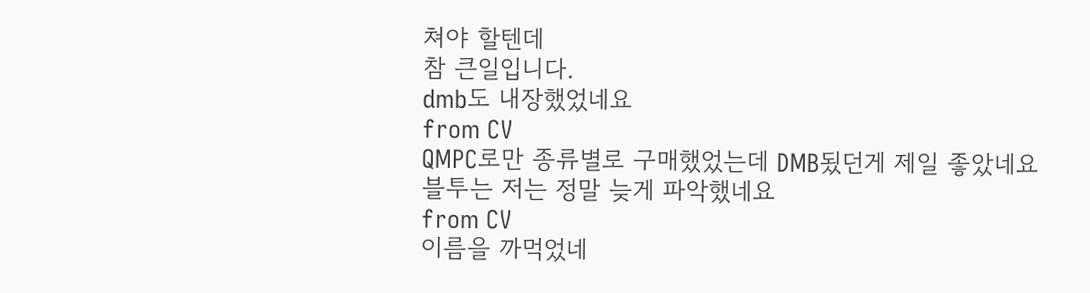쳐야 할텐데
참 큰일입니다.
dmb도 내장했었네요
from CV
QMPC로만 종류별로 구매했었는데 DMB됬던게 제일 좋았네요
블투는 저는 정말 늦게 파악했네요
from CV
이름을 까먹었네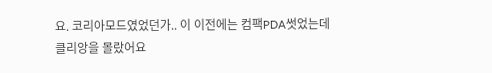요. 코리아모드였었던가.. 이 이전에는 컴팩PDA썻었는데
클리앙을 몰랐어요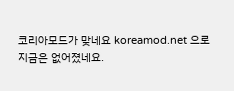코리아모드가 맞네요 koreamod.net 으로 지금은 없어졌네요.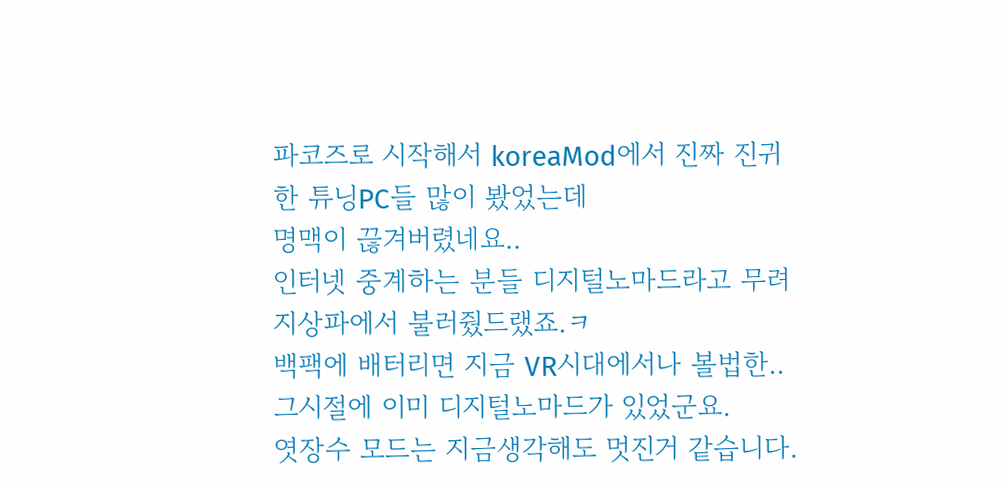파코즈로 시작해서 koreaMod에서 진짜 진귀한 튜닝PC들 많이 봤었는데
명맥이 끊겨버렸네요..
인터넷 중계하는 분들 디지털노마드라고 무려 지상파에서 불러줬드랬죠.ㅋ
백팩에 배터리면 지금 VR시대에서나 볼법한..
그시절에 이미 디지털노마드가 있었군요.
엿장수 모드는 지금생각해도 멋진거 같습니다.